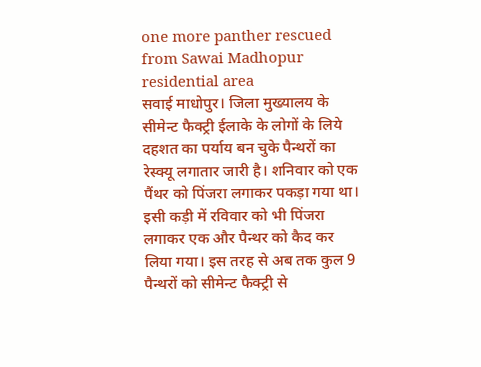one more panther rescued from Sawai Madhopur residential area
सवाई माधोपुर। जिला मुख्यालय के सीमेन्ट फैक्ट्री ईलाके के लोगों के लिये दहशत का पर्याय बन चुके पैन्थरों का रेस्क्यू लगातार जारी है। शनिवार को एक पैंथर को पिंजरा लगाकर पकड़ा गया था। इसी कड़ी में रविवार को भी पिंजरा लगाकर एक और पैन्थर को कैद कर लिया गया। इस तरह से अब तक कुल 9 पैन्थरों को सीमेन्ट फैक्ट्री से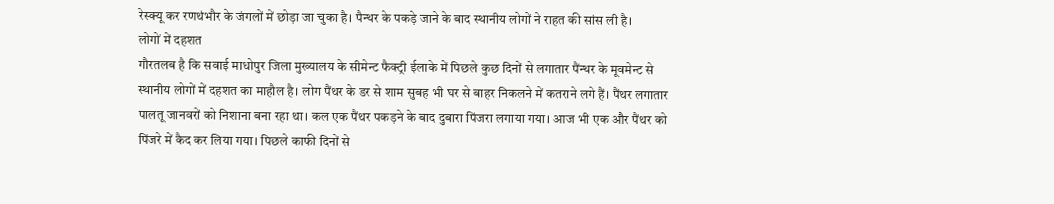रेस्क्यू कर रणथंभौर के जंगलों में छोड़ा जा चुका है। पैन्थर के पकड़े जाने के बाद स्थानीय लोगों ने राहत की सांस ली है।
लोगों में दहशत
गौरतलब है कि सवाई माधोपुर जिला मुख्यालय के सीमेन्ट फैक्ट्री ईलाके में पिछले कुछ दिनों से लगातार पैंन्थर के मूवमेन्ट से स्थानीय लोगों में दहशत का माहौल है। लोग पैंथर के डर से शाम सुबह भी घर से बाहर निकलने में कतराने लगे हैं। पैंथर लगातार पालतू जानवरों को निशाना बना रहा था। कल एक पैंथर पकड़ने के बाद दुबारा पिंजरा लगाया गया। आज भी एक और पैंथर को पिंजरे में कैद कर लिया गया। पिछले काफी दिनों से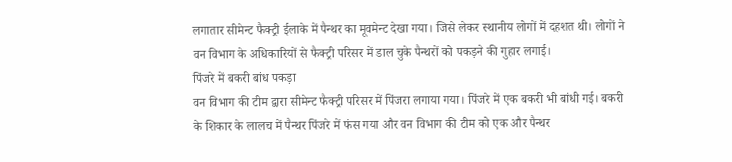लगातार सीमेन्ट फैक्ट्री ईलाके में पैन्थर का मूवमेन्ट देखा गया। जिसे लेकर स्थानीय लोगों में दहशत थी। लोगों ने वन विभाग के अधिकारियों से फैक्ट्री परिसर में डाल चुके पैन्थरों को पकड़ने की गुहार लगाई।
पिंजरे में बकरी बांध पकड़ा
वन विभाग की टीम द्वारा सीमेन्ट फैक्ट्री परिसर में पिंजरा लगाया गया। पिंजरे में एक बकरी भी बांधी गई। बकरी के शिकार के लालच में पैन्थर पिंजरे में फंस गया और वन विभाग की टीम को एक और पैन्थर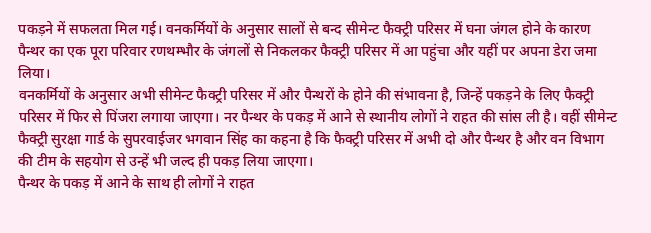पकड़ने में सफलता मिल गई। वनकर्मियों के अनुसार सालों से बन्द सीमेन्ट फैक्ट्री परिसर में घना जंगल होने के कारण पैन्थर का एक पूरा परिवार रणथम्भौर के जंगलों से निकलकर फैक्ट्री परिसर में आ पहुंचा और यहीं पर अपना डेरा जमा लिया।
वनकर्मियों के अनुसार अभी सीमेन्ट फैक्ट्री परिसर में और पैन्थरों के होने की संभावना है, जिन्हें पकड़ने के लिए फैक्ट्री परिसर में फिर से पिंजरा लगाया जाएगा। नर पैन्थर के पकड़ में आने से स्थानीय लोगों ने राहत की सांस ली है। वहीं सीमेन्ट फैक्ट्री सुरक्षा गार्ड के सुपरवाईजर भगवान सिंह का कहना है कि फैक्ट्री परिसर में अभी दो और पैन्थर है और वन विभाग की टीम के सहयोग से उन्हें भी जल्द ही पकड़ लिया जाएगा।
पैन्थर के पकड़ में आने के साथ ही लोगों ने राहत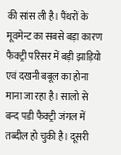की सांस ली है। पैंथरों के मूवमेन्ट का सबसे बड़ा कारण फैक्ट्री परिसर में बड़ी झाड़ियो एवं दखनी बबूल का होना माना जा रहा है। सालो से बन्द पडी फैक्ट्री जंगल में तब्दील हो चुकी है। दूसरी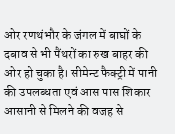ओर रणथंभौर के जंगल में बाघों के दबाव से भी पैंथरों का रुख बाहर की ओर हो चुका है। सीमेन्ट फैक्ट्री में पानी की उपलब्धता एवं आस पास शिकार आसानी से मिलने की वजह से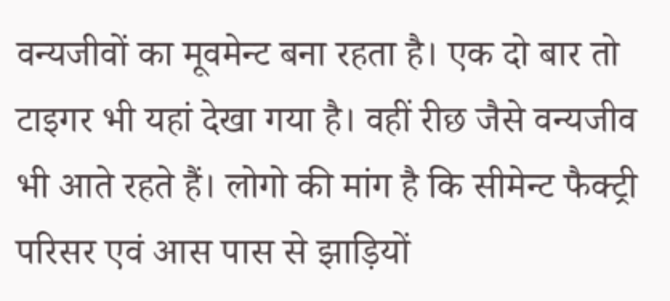वन्यजीवों का मूवमेन्ट बना रहता है। एक दो बार तो टाइगर भी यहां देखा गया है। वहीं रीछ जैसे वन्यजीव भी आते रहते हैं। लोगो की मांग है कि सीमेन्ट फैक्ट्री परिसर एवं आस पास से झाड़ियों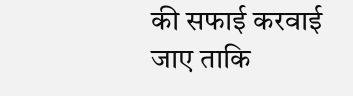की सफाई करवाई जाए ताकि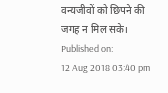वन्यजीवों को छिपने की जगह न मिल सके।
Published on:
12 Aug 2018 03:40 pm